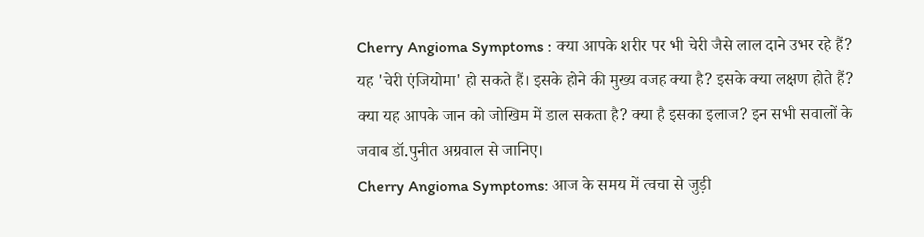Cherry Angioma Symptoms : क्या आपके शरीर पर भी चेरी जैसे लाल दाने उभर रहे हैं? यह 'चेरी एंजियोमा' हो सकते हैं। इसके होने की मुख्य वजह क्या है? इसके क्या लक्षण होते हैं? क्या यह आपके जान को जोखिम में डाल सकता है? क्या है इसका इलाज? इन सभी सवालों के जवाब डॉ.पुनीत अग्रवाल से जानिए।
Cherry Angioma Symptoms: आज के समय में त्वचा से जुड़ी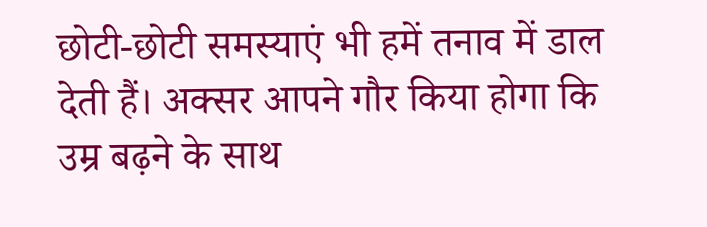छोटी-छोटी समस्याएं भी हमें तनाव में डाल देती हैं। अक्सर आपने गौर किया होगा कि उम्र बढ़ने के साथ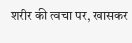शरीर की त्वचा पर, खासकर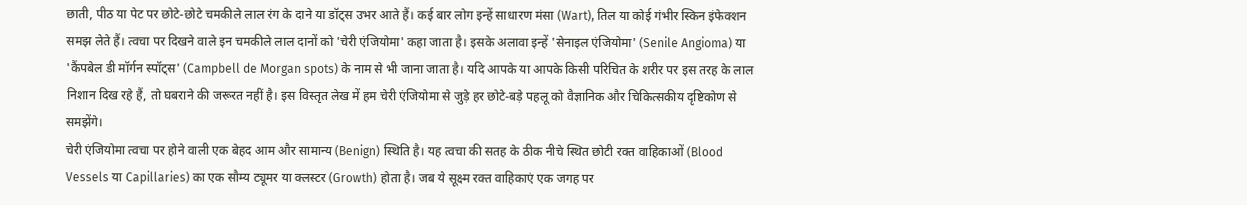छाती, पीठ या पेट पर छोटे-छोटे चमकीले लाल रंग के दाने या डॉट्स उभर आते हैं। कई बार लोग इन्हें साधारण मंसा (Wart), तिल या कोई गंभीर स्किन इंफेक्शन समझ लेते हैं। त्वचा पर दिखने वाले इन चमकीले लाल दानों को 'चेरी एंजियोमा' कहा जाता है। इसके अलावा इन्हें 'सेनाइल एंजियोमा' (Senile Angioma) या 'कैंपबेल डी मॉर्गन स्पॉट्स' (Campbell de Morgan spots) के नाम से भी जाना जाता है। यदि आपके या आपके किसी परिचित के शरीर पर इस तरह के लाल निशान दिख रहे हैं, तो घबराने की जरूरत नहीं है। इस विस्तृत लेख में हम चेरी एंजियोमा से जुड़े हर छोटे-बड़े पहलू को वैज्ञानिक और चिकित्सकीय दृष्टिकोण से समझेंगे।
चेरी एंजियोमा त्वचा पर होने वाली एक बेहद आम और सामान्य (Benign) स्थिति है। यह त्वचा की सतह के ठीक नीचे स्थित छोटी रक्त वाहिकाओं (Blood Vessels या Capillaries) का एक सौम्य ट्यूमर या क्लस्टर (Growth) होता है। जब ये सूक्ष्म रक्त वाहिकाएं एक जगह पर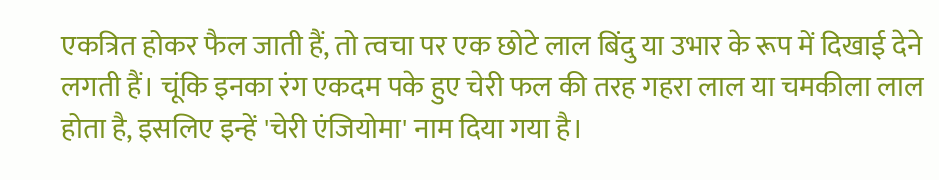एकत्रित होकर फैल जाती हैं, तो त्वचा पर एक छोटे लाल बिंदु या उभार के रूप में दिखाई देने लगती हैं। चूंकि इनका रंग एकदम पके हुए चेरी फल की तरह गहरा लाल या चमकीला लाल होता है, इसलिए इन्हें 'चेरी एंजियोमा' नाम दिया गया है।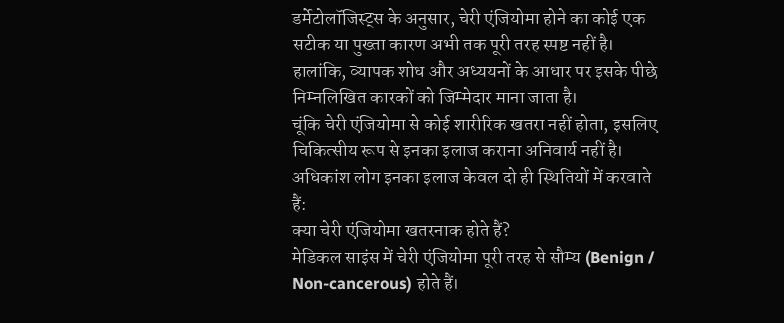डर्मेटोलॉजिस्ट्स के अनुसार, चेरी एंजियोमा होने का कोई एक सटीक या पुख्ता कारण अभी तक पूरी तरह स्पष्ट नहीं है। हालांकि, व्यापक शोध और अध्ययनों के आधार पर इसके पीछे निम्नलिखित कारकों को जिम्मेदार माना जाता है।
चूंकि चेरी एंजियोमा से कोई शारीरिक खतरा नहीं होता, इसलिए चिकित्सीय रूप से इनका इलाज कराना अनिवार्य नहीं है। अधिकांश लोग इनका इलाज केवल दो ही स्थितियों में करवाते हैं:
क्या चेरी एंजियोमा खतरनाक होते हैं?
मेडिकल साइंस में चेरी एंजियोमा पूरी तरह से सौम्य (Benign / Non-cancerous) होते हैं।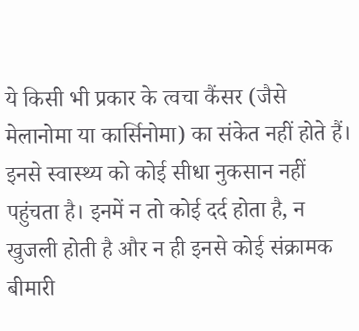ये किसी भी प्रकार के त्वचा कैंसर (जैसे मेलानोमा या कार्सिनोमा) का संकेत नहीं होते हैं। इनसे स्वास्थ्य को कोई सीधा नुकसान नहीं पहुंचता है। इनमें न तो कोई दर्द होता है, न खुजली होती है और न ही इनसे कोई संक्रामक बीमारी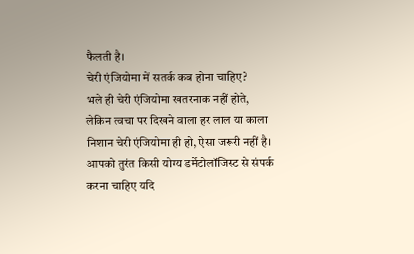फैलती है।
चेरी एंजियोमा में सतर्क कब होना चाहिए?
भले ही चेरी एंजियोमा खतरनाक नहीं होते, लेकिन त्वचा पर दिखने वाला हर लाल या काला निशान चेरी एंजियोमा ही हो, ऐसा जरूरी नहीं है। आपको तुरंत किसी योग्य डर्मेटोलॉजिस्ट से संपर्क करना चाहिए यदि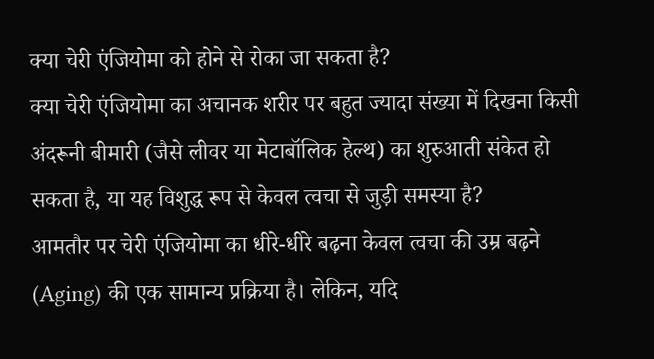क्या चेरी एंजियोमा को होने से रोका जा सकता है?
क्या चेरी एंजियोमा का अचानक शरीर पर बहुत ज्यादा संख्या में दिखना किसी अंदरूनी बीमारी (जैसे लीवर या मेटाबॉलिक हेल्थ) का शुरुआती संकेत हो सकता है, या यह विशुद्ध रूप से केवल त्वचा से जुड़ी समस्या है?
आमतौर पर चेरी एंजियोमा का धीरे-धीरे बढ़ना केवल त्वचा की उम्र बढ़ने (Aging) की एक सामान्य प्रक्रिया है। लेकिन, यदि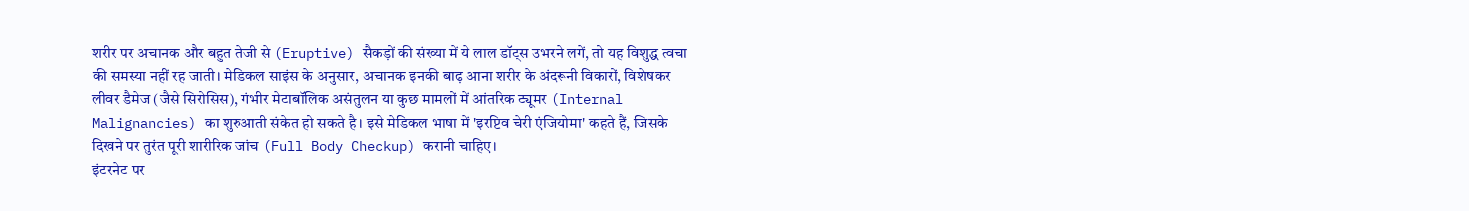शरीर पर अचानक और बहुत तेजी से (Eruptive) सैकड़ों की संख्या में ये लाल डॉट्स उभरने लगें, तो यह विशुद्ध त्वचा की समस्या नहीं रह जाती। मेडिकल साइंस के अनुसार, अचानक इनकी बाढ़ आना शरीर के अंदरूनी विकारों, विशेषकर लीवर डैमेज (जैसे सिरोसिस), गंभीर मेटाबॉलिक असंतुलन या कुछ मामलों में आंतरिक ट्यूमर (Internal Malignancies) का शुरुआती संकेत हो सकते है। इसे मेडिकल भाषा में 'इरप्टिव चेरी एंजियोमा' कहते हैं, जिसके दिखने पर तुरंत पूरी शारीरिक जांच (Full Body Checkup) करानी चाहिए।
इंटरनेट पर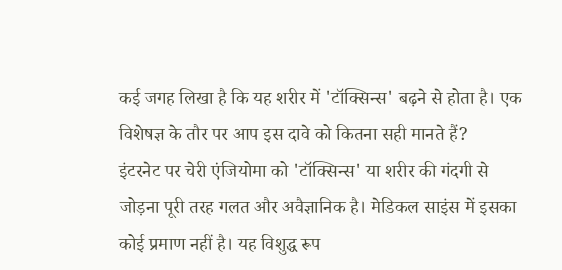कई जगह लिखा है कि यह शरीर में 'टॉक्सिन्स' बढ़ने से होता है। एक विशेषज्ञ के तौर पर आप इस दावे को कितना सही मानते हैं?
इंटरनेट पर चेरी एंजियोमा को 'टॉक्सिन्स' या शरीर की गंदगी से जोड़ना पूरी तरह गलत और अवैज्ञानिक है। मेडिकल साइंस में इसका कोई प्रमाण नहीं है। यह विशुद्ध रूप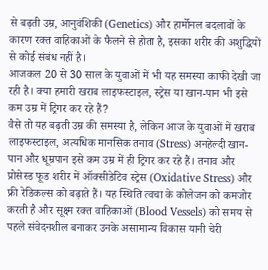से बढ़ती उम्र, आनुवंशिकी (Genetics) और हार्मोनल बदलावों के कारण रक्त वाहिकाओं के फैलने से होता है, इसका शरीर की अशुद्धियों से कोई संबंध नहीं है।
आजकल 20 से 30 साल के युवाओं में भी यह समस्या काफी देखी जा रही है। क्या हमारी खराब लाइफस्टाइल, स्ट्रेस या खान-पान भी इसे कम उम्र में ट्रिगर कर रहे हैं?
वैसे तो यह बढ़ती उम्र की समस्या है, लेकिन आज के युवाओं में खराब लाइफस्टाइल, अत्यधिक मानसिक तनाव (Stress) अनहेल्दी खान-पान और धूम्रपान इसे कम उम्र में ही ट्रिगर कर रहे हैं। तनाव और प्रोसेस्ड फूड शरीर में ऑक्सीडेटिव स्ट्रेस (Oxidative Stress) और फ्री रेडिकल्स को बढ़ाते हैं। यह स्थिति त्वचा के कोलेजन को कमजोर करती है और सूक्ष्म रक्त वाहिकाओं (Blood Vessels) को समय से पहले संवेदनशील बनाकर उनके असामान्य विकास यानी चेरी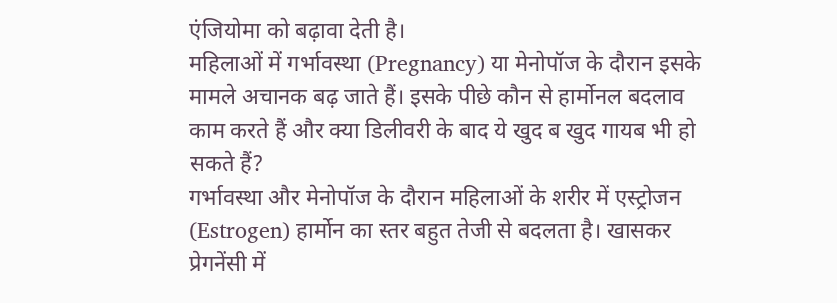एंजियोमा को बढ़ावा देती है।
महिलाओं में गर्भावस्था (Pregnancy) या मेनोपॉज के दौरान इसके मामले अचानक बढ़ जाते हैं। इसके पीछे कौन से हार्मोनल बदलाव काम करते हैं और क्या डिलीवरी के बाद ये खुद ब खुद गायब भी हो सकते हैं?
गर्भावस्था और मेनोपॉज के दौरान महिलाओं के शरीर में एस्ट्रोजन (Estrogen) हार्मोन का स्तर बहुत तेजी से बदलता है। खासकर प्रेगनेंसी में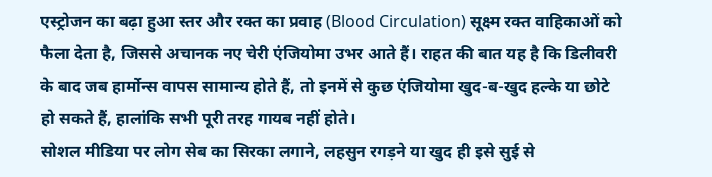एस्ट्रोजन का बढ़ा हुआ स्तर और रक्त का प्रवाह (Blood Circulation) सूक्ष्म रक्त वाहिकाओं को फैला देता है, जिससे अचानक नए चेरी एंजियोमा उभर आते हैं। राहत की बात यह है कि डिलीवरी के बाद जब हार्मोन्स वापस सामान्य होते हैं, तो इनमें से कुछ एंजियोमा खुद-ब-खुद हल्के या छोटे हो सकते हैं, हालांकि सभी पूरी तरह गायब नहीं होते।
सोशल मीडिया पर लोग सेब का सिरका लगाने, लहसुन रगड़ने या खुद ही इसे सुई से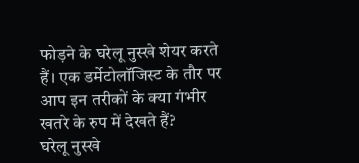फोड़ने के घरेलू नुस्खे शेयर करते हैं। एक डर्मेटोलॉजिस्ट के तौर पर आप इन तरीकों के क्या गंभीर खतरे के रुप में देखते हैं?
घरेलू नुस्खे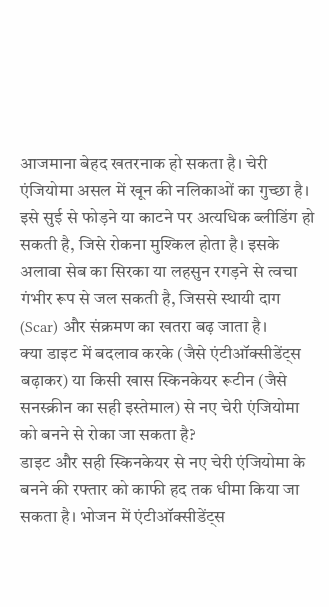आजमाना बेहद खतरनाक हो सकता है। चेरी एंजियोमा असल में खून की नलिकाओं का गुच्छा है। इसे सुई से फोड़ने या काटने पर अत्यधिक ब्लीडिंग हो सकती है, जिसे रोकना मुश्किल होता है। इसके अलावा सेब का सिरका या लहसुन रगड़ने से त्वचा गंभीर रूप से जल सकती है, जिससे स्थायी दाग (Scar) और संक्रमण का खतरा बढ़ जाता है।
क्या डाइट में बदलाव करके (जैसे एंटीऑक्सीडेंट्स बढ़ाकर) या किसी खास स्किनकेयर रूटीन (जैसे सनस्क्रीन का सही इस्तेमाल) से नए चेरी एंजियोमा को बनने से रोका जा सकता है?
डाइट और सही स्किनकेयर से नए चेरी एंजियोमा के बनने की रफ्तार को काफी हद तक धीमा किया जा सकता है। भोजन में एंटीऑक्सीडेंट्स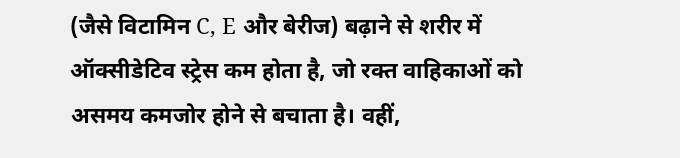(जैसे विटामिन C, E और बेरीज) बढ़ाने से शरीर में ऑक्सीडेटिव स्ट्रेस कम होता है, जो रक्त वाहिकाओं को असमय कमजोर होने से बचाता है। वहीं,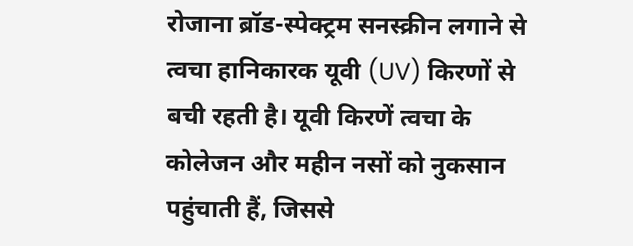रोजाना ब्रॉड-स्पेक्ट्रम सनस्क्रीन लगाने से त्वचा हानिकारक यूवी (UV) किरणों से बची रहती है। यूवी किरणें त्वचा के कोलेजन और महीन नसों को नुकसान पहुंचाती हैं, जिससे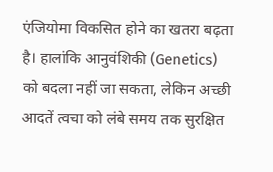एंजियोमा विकसित होने का खतरा बढ़ता है। हालांकि आनुवंशिकी (Genetics) को बदला नहीं जा सकता, लेकिन अच्छी आदतें त्वचा को लंबे समय तक सुरक्षित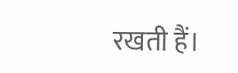रखती हैं।